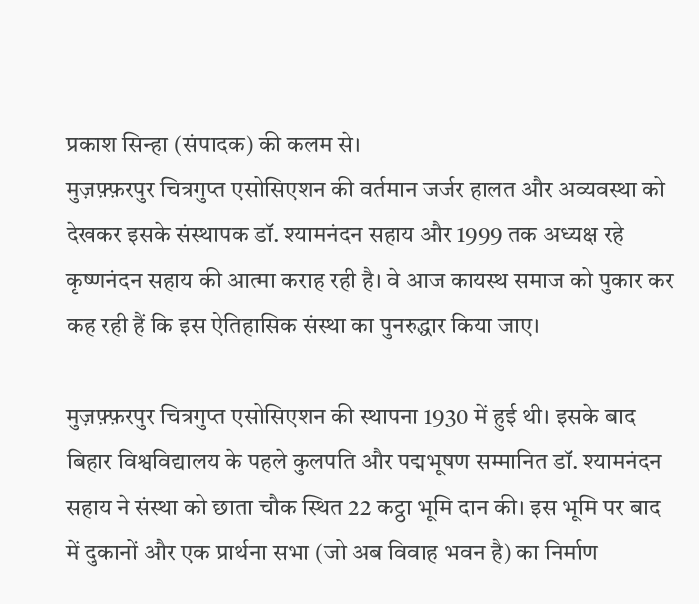प्रकाश सिन्हा (संपादक) की कलम से।
मुज़फ़्फ़रपुर चित्रगुप्त एसोसिएशन की वर्तमान जर्जर हालत और अव्यवस्था को देखकर इसके संस्थापक डॉ. श्यामनंदन सहाय और 1999 तक अध्यक्ष रहे कृष्णनंदन सहाय की आत्मा कराह रही है। वे आज कायस्थ समाज को पुकार कर कह रही हैं कि इस ऐतिहासिक संस्था का पुनरुद्धार किया जाए।

मुज़फ़्फ़रपुर चित्रगुप्त एसोसिएशन की स्थापना 1930 में हुई थी। इसके बाद बिहार विश्वविद्यालय के पहले कुलपति और पद्मभूषण सम्मानित डॉ. श्यामनंदन सहाय ने संस्था को छाता चौक स्थित 22 कट्ठा भूमि दान की। इस भूमि पर बाद में दुकानों और एक प्रार्थना सभा (जो अब विवाह भवन है) का निर्माण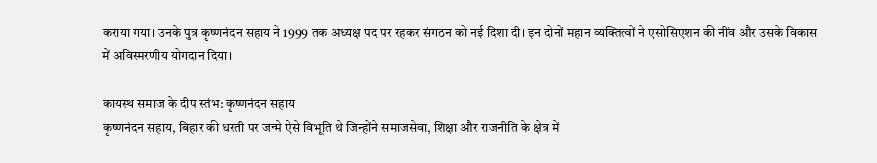कराया गया। उनके पुत्र कृष्णनंदन सहाय ने 1999 तक अध्यक्ष पद पर रहकर संगठन को नई दिशा दी। इन दोनों महान व्यक्तित्वों ने एसोसिएशन की नींव और उसके विकास में अविस्मरणीय योगदान दिया।

कायस्थ समाज के दीप स्तंभ: कृष्णनंदन सहाय
कृष्णनंदन सहाय, बिहार की धरती पर जन्मे ऐसे विभूति थे जिन्होंने समाजसेवा, शिक्षा और राजनीति के क्षेत्र में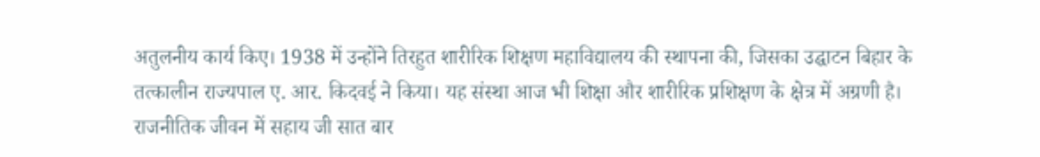अतुलनीय कार्य किए। 1938 में उन्होंने तिरहुत शारीरिक शिक्षण महाविद्यालय की स्थापना की, जिसका उद्घाटन बिहार के तत्कालीन राज्यपाल ए. आर. किदवई ने किया। यह संस्था आज भी शिक्षा और शारीरिक प्रशिक्षण के क्षेत्र में अग्रणी है।
राजनीतिक जीवन में सहाय जी सात बार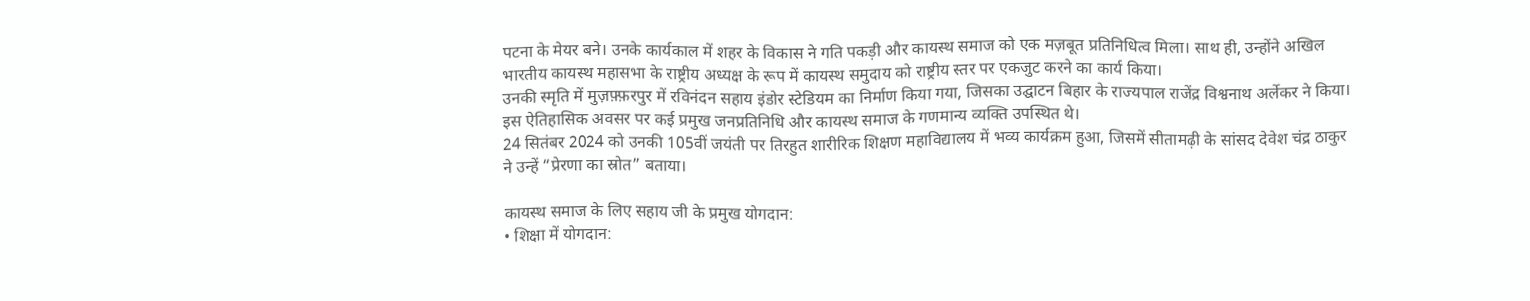पटना के मेयर बने। उनके कार्यकाल में शहर के विकास ने गति पकड़ी और कायस्थ समाज को एक मज़बूत प्रतिनिधित्व मिला। साथ ही, उन्होंने अखिल भारतीय कायस्थ महासभा के राष्ट्रीय अध्यक्ष के रूप में कायस्थ समुदाय को राष्ट्रीय स्तर पर एकजुट करने का कार्य किया।
उनकी स्मृति में मुज़फ़्फ़रपुर में रविनंदन सहाय इंडोर स्टेडियम का निर्माण किया गया, जिसका उद्घाटन बिहार के राज्यपाल राजेंद्र विश्वनाथ अर्लेकर ने किया। इस ऐतिहासिक अवसर पर कई प्रमुख जनप्रतिनिधि और कायस्थ समाज के गणमान्य व्यक्ति उपस्थित थे।
24 सितंबर 2024 को उनकी 105वीं जयंती पर तिरहुत शारीरिक शिक्षण महाविद्यालय में भव्य कार्यक्रम हुआ, जिसमें सीतामढ़ी के सांसद देवेश चंद्र ठाकुर ने उन्हें “प्रेरणा का स्रोत” बताया।

कायस्थ समाज के लिए सहाय जी के प्रमुख योगदान:
• शिक्षा में योगदान: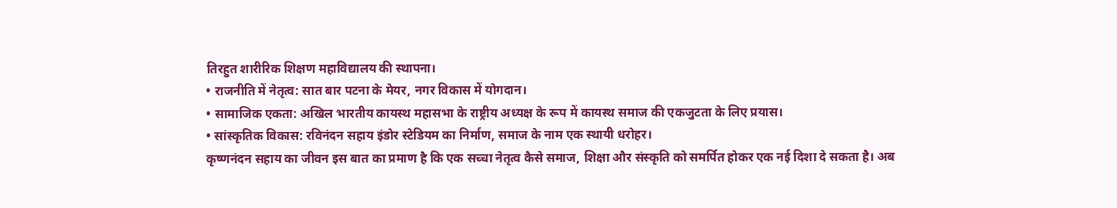तिरहुत शारीरिक शिक्षण महाविद्यालय की स्थापना।
• राजनीति में नेतृत्व: सात बार पटना के मेयर, नगर विकास में योगदान।
• सामाजिक एकता: अखिल भारतीय कायस्थ महासभा के राष्ट्रीय अध्यक्ष के रूप में कायस्थ समाज की एकजुटता के लिए प्रयास।
• सांस्कृतिक विकास: रविनंदन सहाय इंडोर स्टेडियम का निर्माण, समाज के नाम एक स्थायी धरोहर।
कृष्णनंदन सहाय का जीवन इस बात का प्रमाण है कि एक सच्चा नेतृत्व कैसे समाज, शिक्षा और संस्कृति को समर्पित होकर एक नई दिशा दे सकता है। अब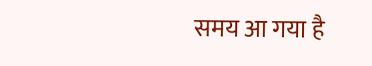समय आ गया है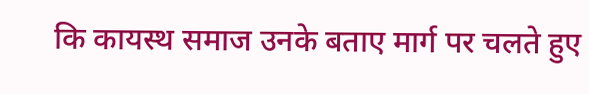कि कायस्थ समाज उनके बताए मार्ग पर चलते हुए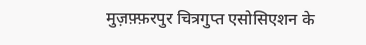मुज़फ़्फ़रपुर चित्रगुप्त एसोसिएशन के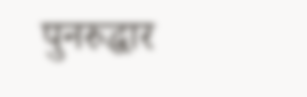पुनरुद्धार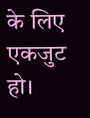के लिए एकजुट हो।